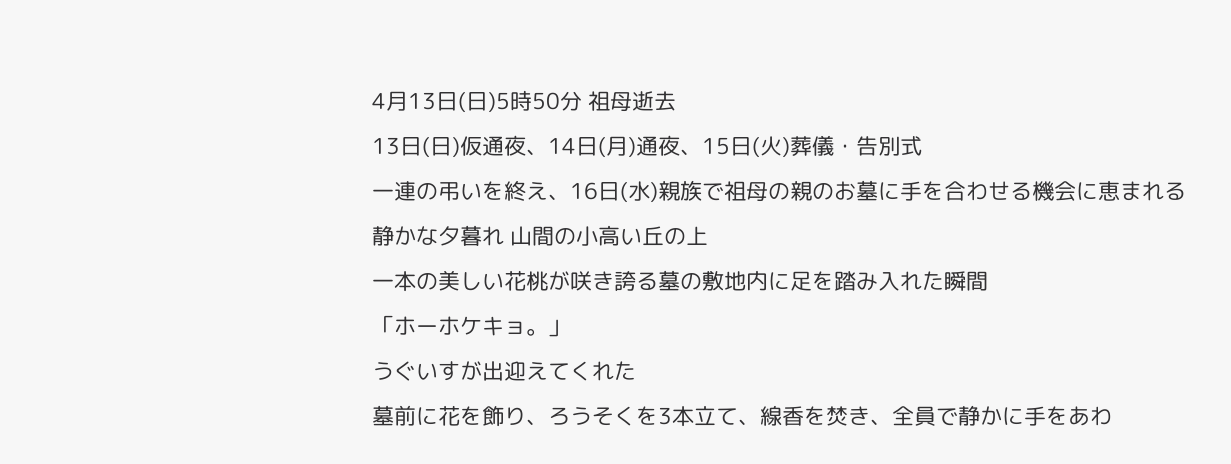4月13日(日)5時50分 祖母逝去
13日(日)仮通夜、14日(月)通夜、15日(火)葬儀・告別式
一連の弔いを終え、16日(水)親族で祖母の親のお墓に手を合わせる機会に恵まれる
静かな夕暮れ 山間の小高い丘の上
一本の美しい花桃が咲き誇る墓の敷地内に足を踏み入れた瞬間
「ホーホケキョ。」
うぐいすが出迎えてくれた
墓前に花を飾り、ろうそくを3本立て、線香を焚き、全員で静かに手をあわ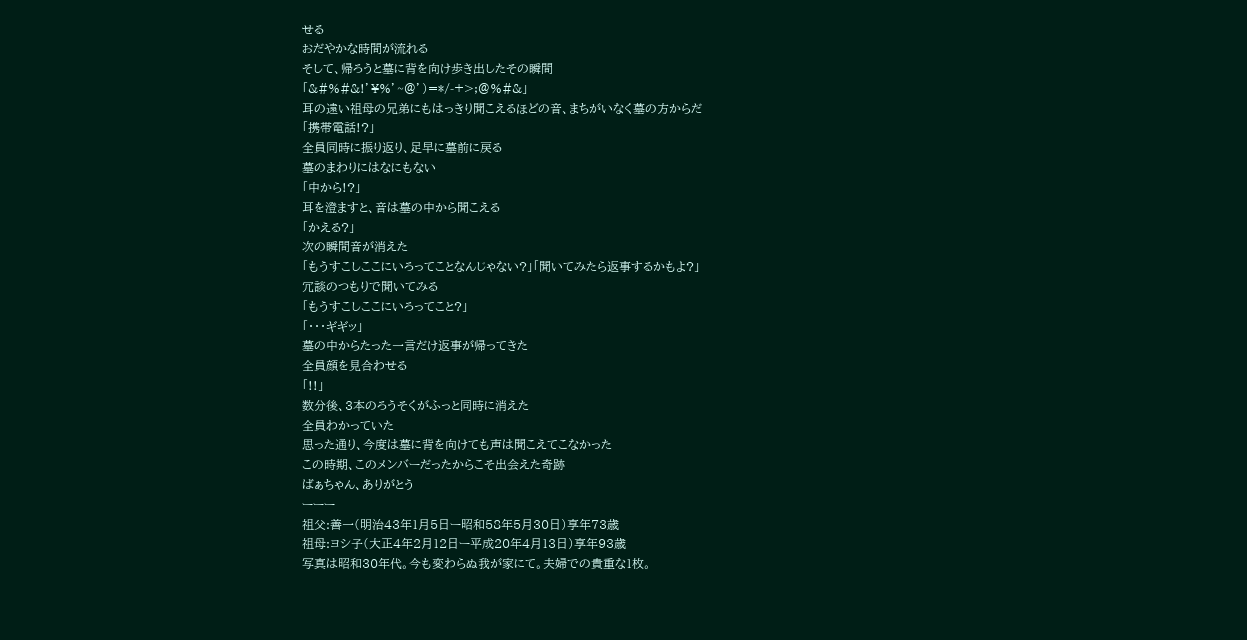せる
おだやかな時間が流れる
そして、帰ろうと墓に背を向け歩き出したその瞬間
「&#%#&!’¥%’~@’)=*/-+>;@%#&」
耳の遠い祖母の兄弟にもはっきり聞こえるほどの音、まちがいなく墓の方からだ
「携帯電話!?」
全員同時に振り返り、足早に墓前に戻る
墓のまわりにはなにもない
「中から!?」
耳を澄ますと、音は墓の中から聞こえる
「かえる?」
次の瞬間音が消えた
「もうすこしここにいろってことなんじゃない?」「聞いてみたら返事するかもよ?」
冗談のつもりで聞いてみる
「もうすこしここにいろってこと?」
「・・・ギギッ」
墓の中からたった一言だけ返事が帰ってきた
全員顔を見合わせる
「!!」
数分後、3本のろうそくがふっと同時に消えた
全員わかっていた
思った通り、今度は墓に背を向けても声は聞こえてこなかった
この時期、このメンバーだったからこそ出会えた奇跡
ばぁちゃん、ありがとう
ーーー
祖父:善一(明治43年1月5日ー昭和58年5月30日)享年73歳
祖母:ヨシ子(大正4年2月12日ー平成20年4月13日)享年93歳
写真は昭和30年代。今も変わらぬ我が家にて。夫婦での貴重な1枚。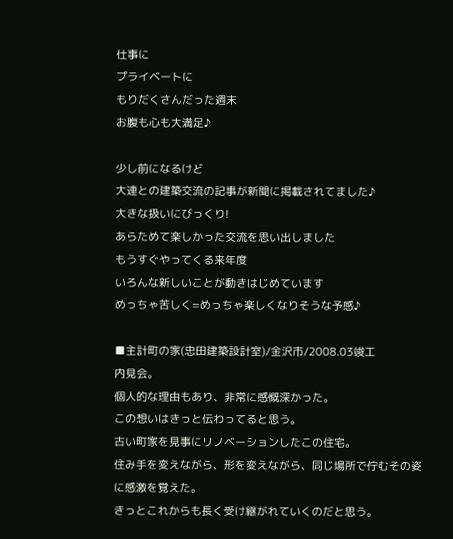仕事に
プライベートに
もりだくさんだった週末
お腹も心も大満足♪

少し前になるけど
大連との建築交流の記事が新聞に掲載されてました♪
大きな扱いにびっくり!
あらためて楽しかった交流を思い出しました
もうすぐやってくる来年度
いろんな新しいことが動きはじめています
めっちゃ苦しく=めっちゃ楽しくなりそうな予感♪

■主計町の家(忠田建築設計室)/金沢市/2008.03竣工
内見会。
個人的な理由もあり、非常に感慨深かった。
この想いはきっと伝わってると思う。
古い町家を見事にリノベーションしたこの住宅。
住み手を変えながら、形を変えながら、同じ場所で佇むその姿に感激を覚えた。
きっとこれからも長く受け継がれていくのだと思う。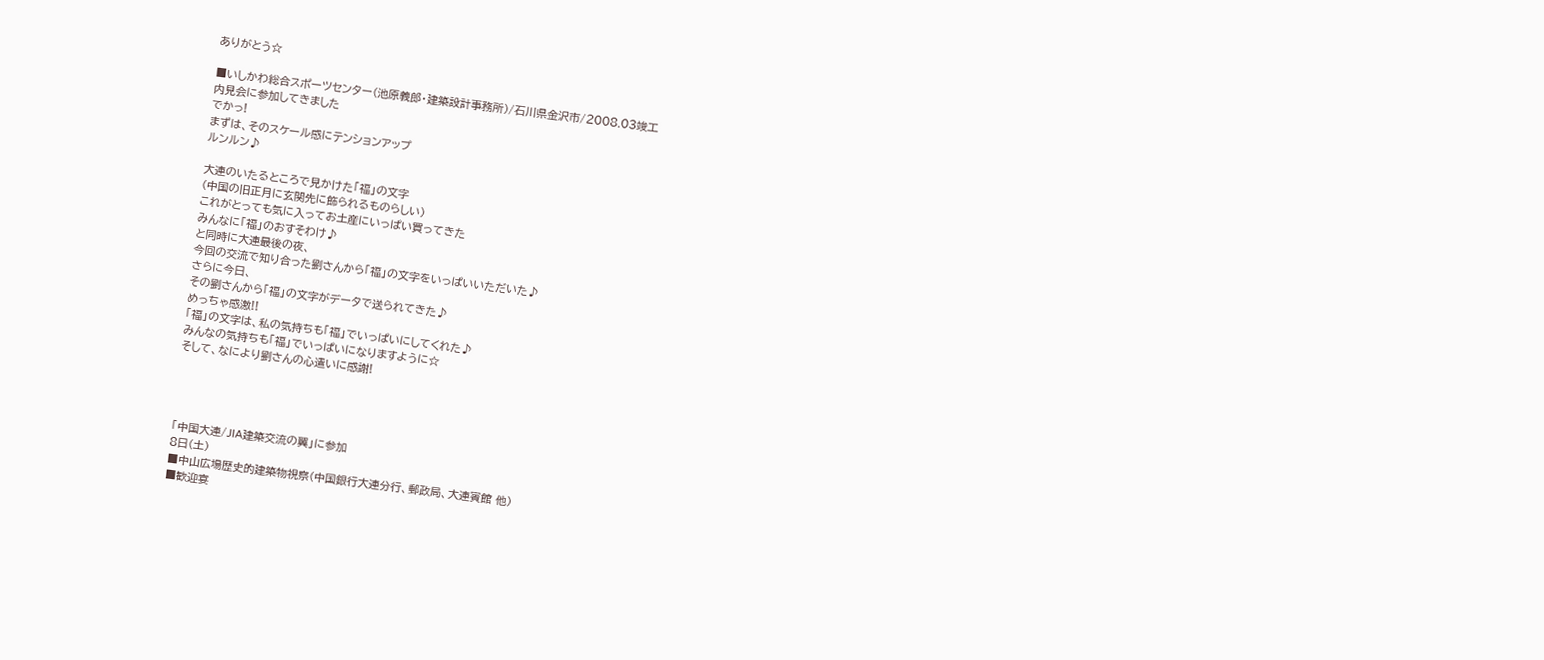ありがとう☆

■いしかわ総合スポーツセンター(池原義郎・建築設計事務所)/石川県金沢市/2008.03竣工
内見会に参加してきました
でかっ!
まずは、そのスケール感にテンションアップ
ルンルン♪

大連のいたるところで見かけた「福」の文字
(中国の旧正月に玄関先に飾られるものらしい)
これがとっても気に入ってお土産にいっぱい買ってきた
みんなに「福」のおすそわけ♪
と同時に大連最後の夜、
今回の交流で知り合った劉さんから「福」の文字をいっぱいいただいた♪
さらに今日、
その劉さんから「福」の文字がデータで送られてきた♪
めっちゃ感激!!
「福」の文字は、私の気持ちも「福」でいっぱいにしてくれた♪
みんなの気持ちも「福」でいっぱいになりますように☆
そして、なにより劉さんの心遣いに感謝!




「中国大連/JIA建築交流の翼」に参加
8日(土)
■中山広場歴史的建築物視察(中国銀行大連分行、郵政局、大連賓館 他)
■歓迎宴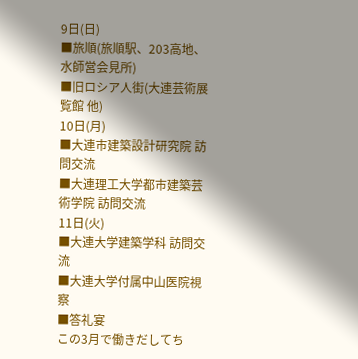9日(日)
■旅順(旅順駅、203高地、水師営会見所)
■旧ロシア人街(大連芸術展覧館 他)
10日(月)
■大連市建築設計研究院 訪問交流
■大連理工大学都市建築芸術学院 訪問交流
11日(火)
■大連大学建築学科 訪問交流
■大連大学付属中山医院視察
■答礼宴
この3月で働きだしてち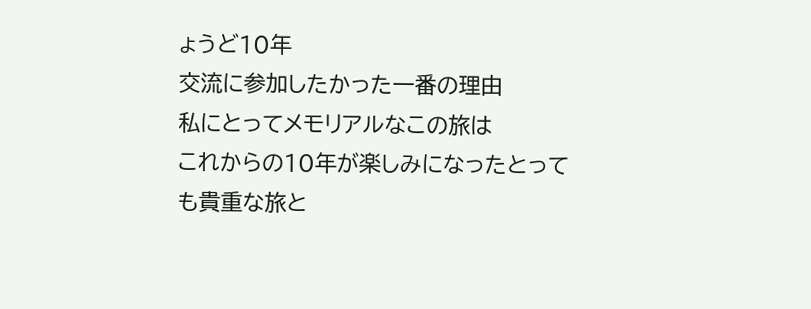ょうど10年
交流に参加したかった一番の理由
私にとってメモリアルなこの旅は
これからの10年が楽しみになったとっても貴重な旅と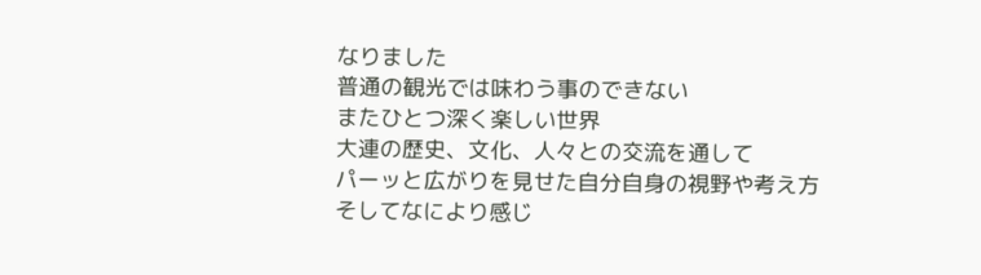なりました
普通の観光では味わう事のできない
またひとつ深く楽しい世界
大連の歴史、文化、人々との交流を通して
パーッと広がりを見せた自分自身の視野や考え方
そしてなにより感じ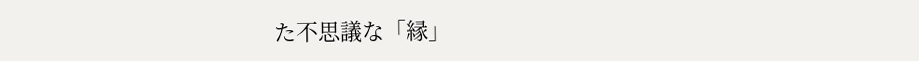た不思議な「縁」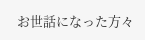お世話になった方々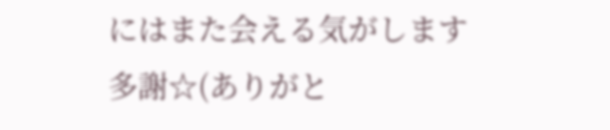にはまた会える気がします
多謝☆(ありがと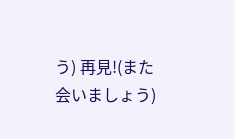う) 再見!(また会いましょう)